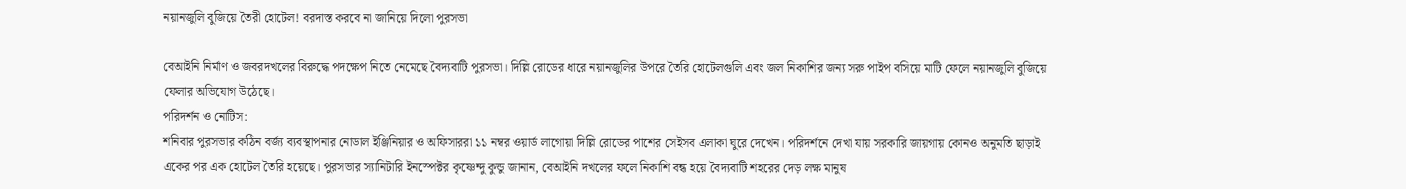নয়ানজুলি বুজিয়ে তৈরী হোটেল! বরদাস্ত করবে না জানিয়ে দিলো পুরসভা

বেআইনি নির্মাণ ও জবরদখলের বিরুদ্ধে পদক্ষেপ নিতে নেমেছে বৈদ্যবাটি পুরসভা। দিল্লি রোডের ধারে নয়ানজুলির উপরে তৈরি হোটেলগুলি এবং জল নিকাশির জন্য সরু পাইপ বসিয়ে মাটি ফেলে নয়ানজুলি বুজিয়ে ফেলার অভিযোগ উঠেছে।
পরিদর্শন ও নোটিস:
শনিবার পুরসভার কঠিন বর্জ্য ব্যবস্থাপনার নোডাল ইঞ্জিনিয়ার ও অফিসাররা ১১ নম্বর ওয়ার্ড লাগোয়া দিল্লি রোডের পাশের সেইসব এলাকা ঘুরে দেখেন। পরিদর্শনে দেখা যায় সরকারি জায়গায় কোনও অনুমতি ছাড়াই একের পর এক হোটেল তৈরি হয়েছে। পুরসভার স্যানিটারি ইনস্পেক্টর কৃষ্ণেন্দু কুন্ডু জানান, বেআইনি দখলের ফলে নিকাশি বন্ধ হয়ে বৈদ্যবাটি শহরের দেড় লক্ষ মানুষ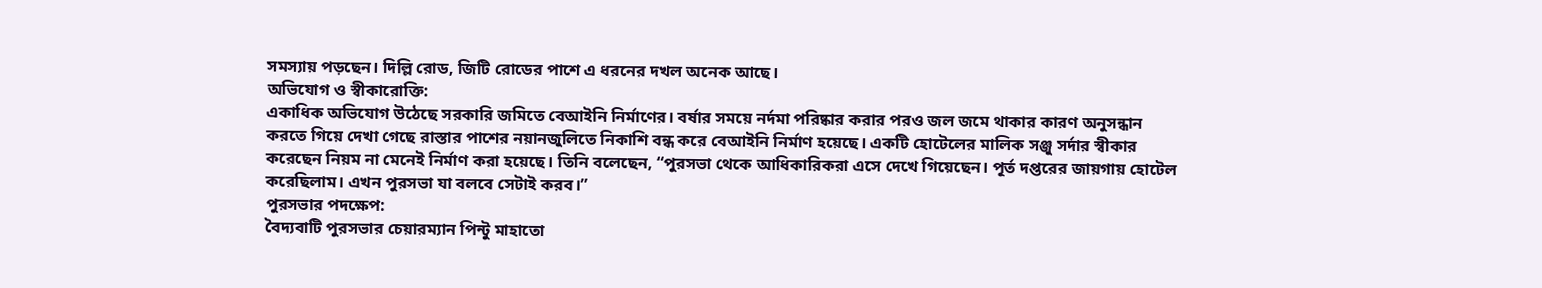সমস্যায় পড়ছেন। দিল্লি রোড, জিটি রোডের পাশে এ ধরনের দখল অনেক আছে।
অভিযোগ ও স্বীকারোক্তি:
একাধিক অভিযোগ উঠেছে সরকারি জমিতে বেআইনি নির্মাণের। বর্ষার সময়ে নর্দমা পরিষ্কার করার পরও জল জমে থাকার কারণ অনুসন্ধান করতে গিয়ে দেখা গেছে রাস্তার পাশের নয়ানজুলিতে নিকাশি বন্ধ করে বেআইনি নির্মাণ হয়েছে। একটি হোটেলের মালিক সঞ্জু সর্দার স্বীকার করেছেন নিয়ম না মেনেই নির্মাণ করা হয়েছে। তিনি বলেছেন, “পুরসভা থেকে আধিকারিকরা এসে দেখে গিয়েছেন। পূর্ত দপ্তরের জায়গায় হোটেল করেছিলাম। এখন পুরসভা যা বলবে সেটাই করব।”
পুরসভার পদক্ষেপ:
বৈদ্যবাটি পুরসভার চেয়ারম্যান পিন্টু মাহাতো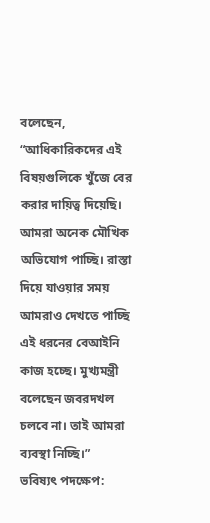বলেছেন, “আধিকারিকদের এই বিষয়গুলিকে খুঁজে বের করার দায়িত্ব দিয়েছি। আমরা অনেক মৌখিক অভিযোগ পাচ্ছি। রাস্তা দিয়ে যাওয়ার সময় আমরাও দেখতে পাচ্ছি এই ধরনের বেআইনি কাজ হচ্ছে। মুখ্যমন্ত্রী বলেছেন জবরদখল চলবে না। তাই আমরা ব্যবস্থা নিচ্ছি।”
ভবিষ্যৎ পদক্ষেপ: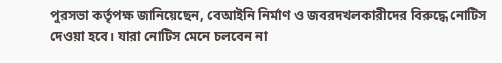পুরসভা কর্তৃপক্ষ জানিয়েছেন, বেআইনি নির্মাণ ও জবরদখলকারীদের বিরুদ্ধে নোটিস দেওয়া হবে। যারা নোটিস মেনে চলবেন না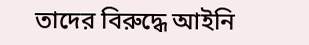তাদের বিরুদ্ধে আইনি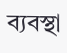ব্যবস্থা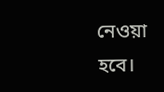নেওয়া হবে।